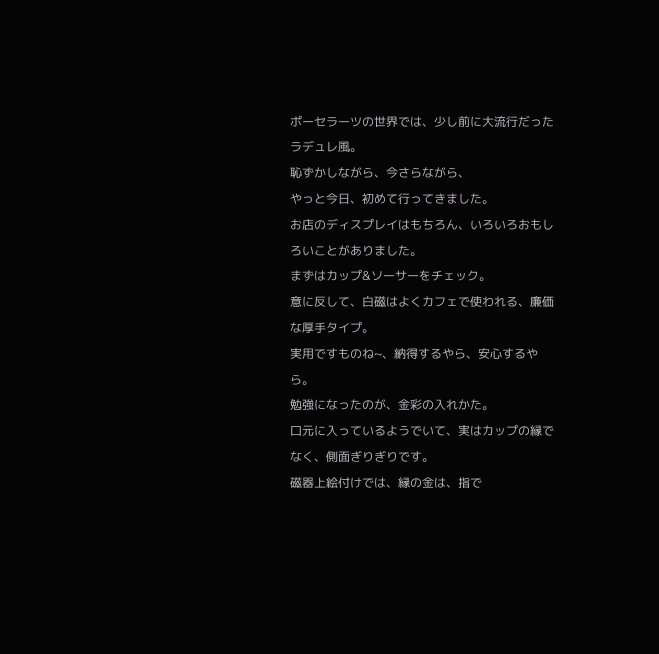ポーセラーツの世界では、少し前に大流行だったラデュレ風。
恥ずかしながら、今さらながら、
やっと今日、初めて行ってきました。
お店のディスプレイはもちろん、いろいろおもしろいことがありました。
まずはカップ&ソーサーをチェック。
意に反して、白磁はよくカフェで使われる、廉価な厚手タイプ。
実用ですものね~、納得するやら、安心するやら。
勉強になったのが、金彩の入れかた。
口元に入っているようでいて、実はカップの縁でなく、側面ぎりぎりです。
磁器上絵付けでは、縁の金は、指で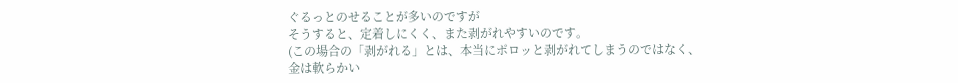ぐるっとのせることが多いのですが
そうすると、定着しにくく、また剥がれやすいのです。
(この場合の「剥がれる」とは、本当にポロッと剥がれてしまうのではなく、
金は軟らかい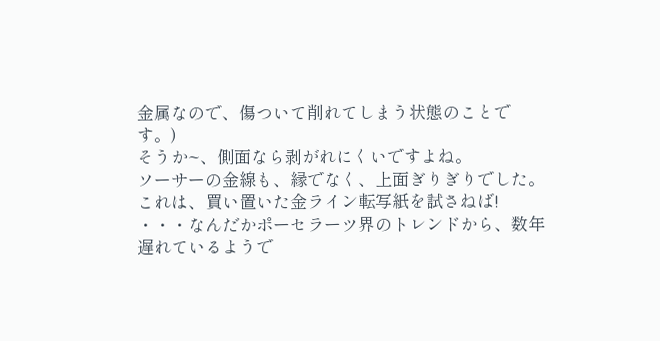金属なので、傷ついて削れてしまう状態のことです。)
そうか~、側面なら剥がれにくいですよね。
ソーサーの金線も、縁でなく、上面ぎりぎりでした。
これは、買い置いた金ライン転写紙を試さねば!
・・・なんだかポーセラーツ界のトレンドから、数年遅れているようで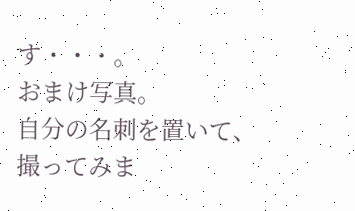す・・・。
おまけ写真。
自分の名刺を置いて、撮ってみま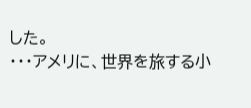した。
・・・アメリに、世界を旅する小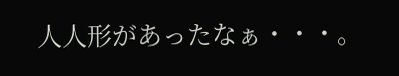人人形があったなぁ・・・。